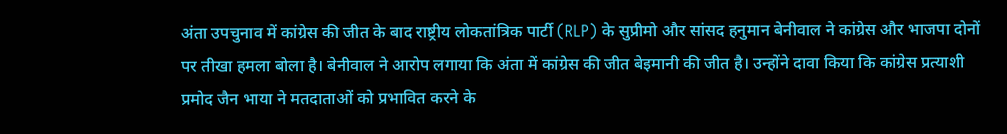अंता उपचुनाव में कांग्रेस की जीत के बाद राष्ट्रीय लोकतांत्रिक पार्टी (RLP) के सुप्रीमो और सांसद हनुमान बेनीवाल ने कांग्रेस और भाजपा दोनों पर तीखा हमला बोला है। बेनीवाल ने आरोप लगाया कि अंता में कांग्रेस की जीत बेइमानी की जीत है। उन्होंने दावा किया कि कांग्रेस प्रत्याशी प्रमोद जैन भाया ने मतदाताओं को प्रभावित करने के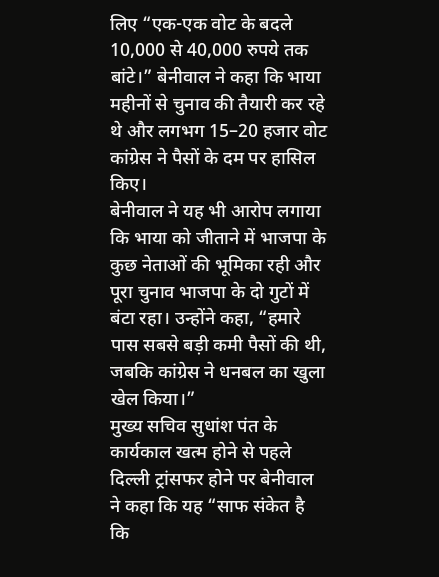लिए “एक-एक वोट के बदले 10,000 से 40,000 रुपये तक बांटे।” बेनीवाल ने कहा कि भाया महीनों से चुनाव की तैयारी कर रहे थे और लगभग 15–20 हजार वोट कांग्रेस ने पैसों के दम पर हासिल किए।
बेनीवाल ने यह भी आरोप लगाया कि भाया को जीताने में भाजपा के कुछ नेताओं की भूमिका रही और पूरा चुनाव भाजपा के दो गुटों में बंटा रहा। उन्होंने कहा, “हमारे पास सबसे बड़ी कमी पैसों की थी, जबकि कांग्रेस ने धनबल का खुला खेल किया।”
मुख्य सचिव सुधांश पंत के कार्यकाल खत्म होने से पहले दिल्ली ट्रांसफर होने पर बेनीवाल ने कहा कि यह “साफ संकेत है कि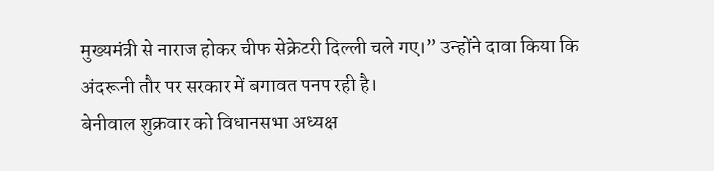मुख्यमंत्री से नाराज होकर चीफ सेक्रेटरी दिल्ली चले गए।” उन्होंने दावा किया कि अंदरूनी तौर पर सरकार में बगावत पनप रही है।
बेनीवाल शुक्रवार को विधानसभा अध्यक्ष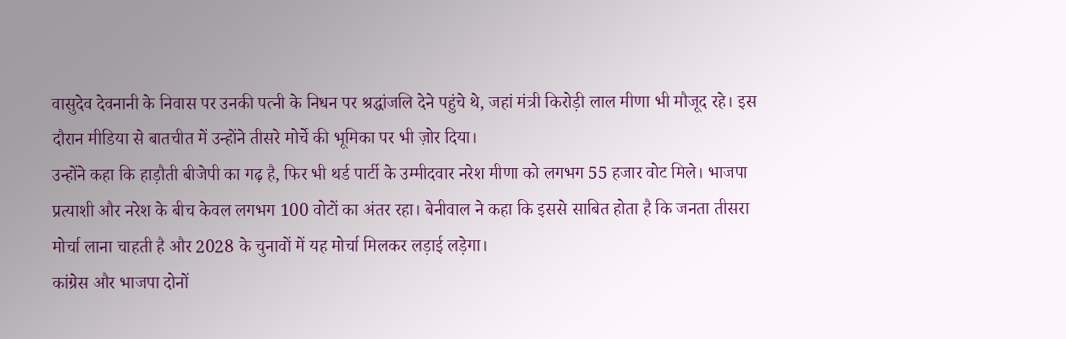वासुदेव देवनानी के निवास पर उनकी पत्नी के निधन पर श्रद्धांजलि देने पहुंचे थे, जहां मंत्री किरोड़ी लाल मीणा भी मौजूद रहे। इस दौरान मीडिया से बातचीत में उन्होंने तीसरे मोर्चे की भूमिका पर भी ज़ोर दिया।
उन्होंने कहा कि हाड़ौती बीजेपी का गढ़ है, फिर भी थर्ड पार्टी के उम्मीदवार नरेश मीणा को लगभग 55 हजार वोट मिले। भाजपा प्रत्याशी और नरेश के बीच केवल लगभग 100 वोटों का अंतर रहा। बेनीवाल ने कहा कि इससे साबित होता है कि जनता तीसरा मोर्चा लाना चाहती है और 2028 के चुनावों में यह मोर्चा मिलकर लड़ाई लड़ेगा।
कांग्रेस और भाजपा दोनों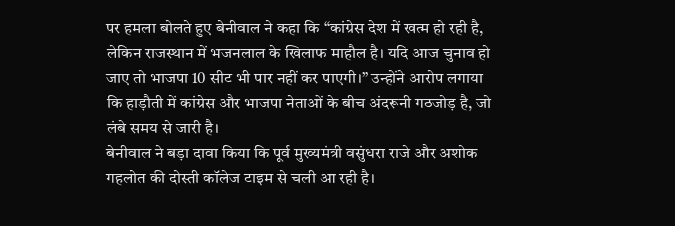पर हमला बोलते हुए बेनीवाल ने कहा कि “कांग्रेस देश में खत्म हो रही है, लेकिन राजस्थान में भजनलाल के खिलाफ माहौल है। यदि आज चुनाव हो जाए तो भाजपा 10 सीट भी पार नहीं कर पाएगी।” उन्होंने आरोप लगाया कि हाड़ौती में कांग्रेस और भाजपा नेताओं के बीच अंदरूनी गठजोड़ है, जो लंबे समय से जारी है।
बेनीवाल ने बड़ा दावा किया कि पूर्व मुख्यमंत्री वसुंधरा राजे और अशोक गहलोत की दोस्ती कॉलेज टाइम से चली आ रही है।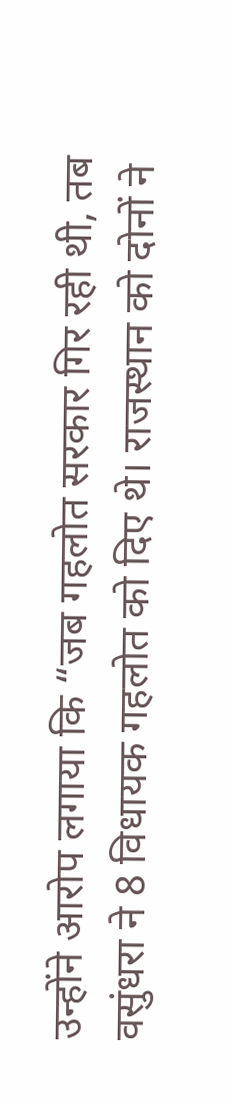उन्होंने आरोप लगाया कि “जब गहलोत सरकार गिर रही थी, तब वसुंधरा ने 8 विधायक गहलोत को दिए थे। राजस्थान को दोनों ने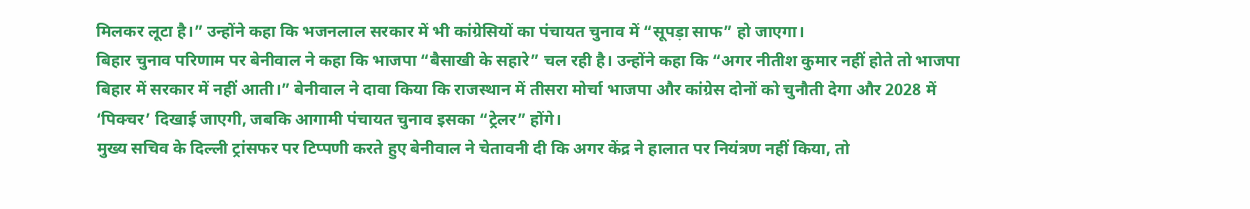मिलकर लूटा है।” उन्होंने कहा कि भजनलाल सरकार में भी कांग्रेसियों का पंचायत चुनाव में “सूपड़ा साफ” हो जाएगा।
बिहार चुनाव परिणाम पर बेनीवाल ने कहा कि भाजपा “बैसाखी के सहारे” चल रही है। उन्होंने कहा कि “अगर नीतीश कुमार नहीं होते तो भाजपा बिहार में सरकार में नहीं आती।” बेनीवाल ने दावा किया कि राजस्थान में तीसरा मोर्चा भाजपा और कांग्रेस दोनों को चुनौती देगा और 2028 में ‘पिक्चर’ दिखाई जाएगी, जबकि आगामी पंचायत चुनाव इसका “ट्रेलर” होंगे।
मुख्य सचिव के दिल्ली ट्रांसफर पर टिप्पणी करते हुए बेनीवाल ने चेतावनी दी कि अगर केंद्र ने हालात पर नियंत्रण नहीं किया, तो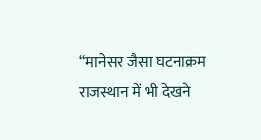“मानेसर जैसा घटनाक्रम राजस्थान में भी देखने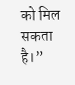को मिल सकता है।”